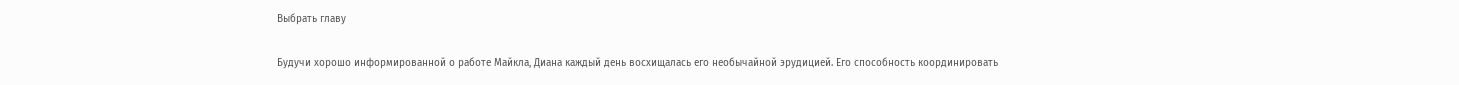Выбрать главу

Будучи хорошо информированной о работе Майкла, Диана каждый день восхищалась его необычайной эрудицией. Его способность координировать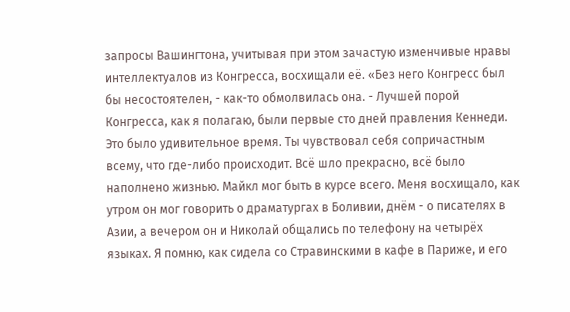запросы Вашингтона, учитывая при этом зачастую изменчивые нравы интеллектуалов из Конгресса, восхищали её. «Без него Конгресс был бы несостоятелен, - как-то обмолвилась она. - Лучшей порой Конгресса, как я полагаю, были первые сто дней правления Кеннеди. Это было удивительное время. Ты чувствовал себя сопричастным всему, что где-либо происходит. Всё шло прекрасно, всё было наполнено жизнью. Майкл мог быть в курсе всего. Меня восхищало, как утром он мог говорить о драматургах в Боливии, днём - о писателях в Азии, а вечером он и Николай общались по телефону на четырёх языках. Я помню, как сидела со Стравинскими в кафе в Париже, и его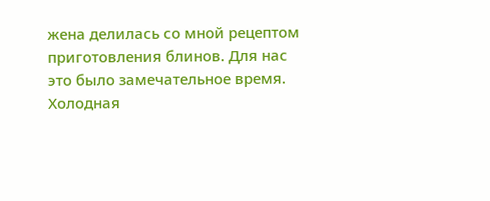жена делилась со мной рецептом приготовления блинов. Для нас это было замечательное время. Холодная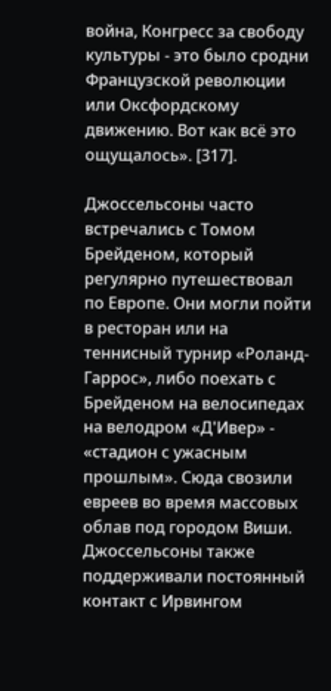война, Конгресс за свободу культуры - это было сродни Французской революции или Оксфордскому движению. Вот как всё это ощущалось». [317].

Джоссельсоны часто встречались с Томом Брейденом, который регулярно путешествовал по Европе. Они могли пойти в ресторан или на теннисный турнир «Роланд-Гаррос», либо поехать с Брейденом на велосипедах на велодром «Д'Ивер» - «стадион с ужасным прошлым». Сюда свозили евреев во время массовых облав под городом Виши. Джоссельсоны также поддерживали постоянный контакт с Ирвингом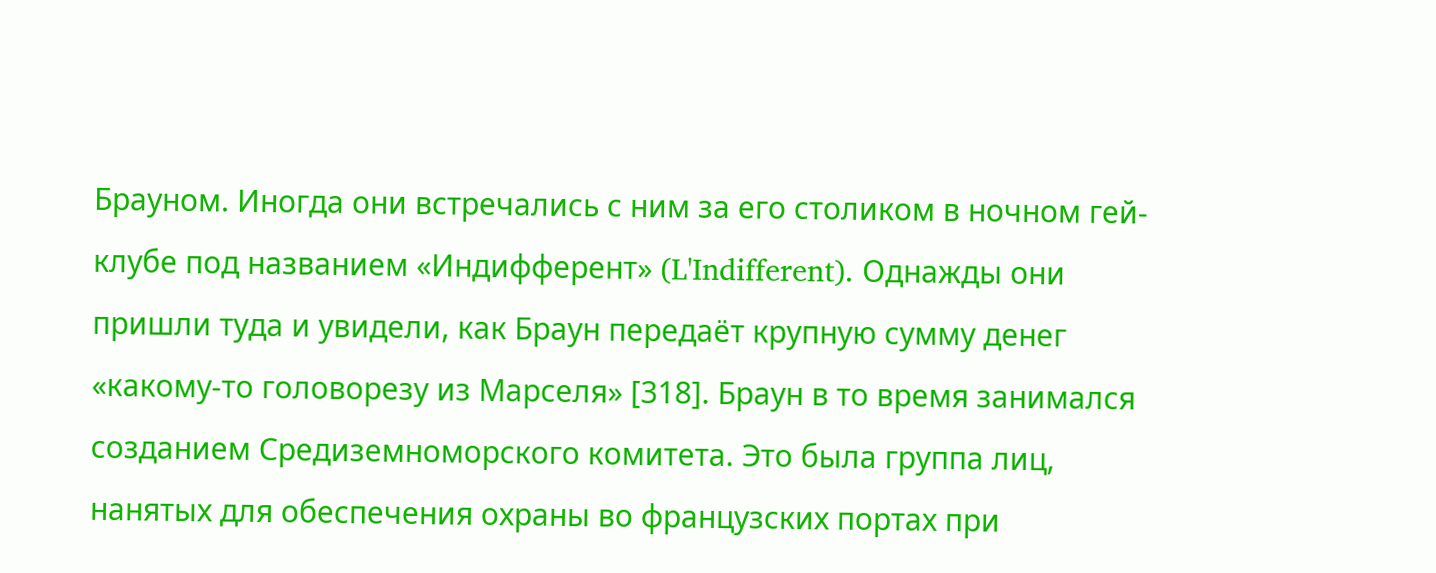Брауном. Иногда они встречались с ним за его столиком в ночном гей-клубе под названием «Индифферент» (L'Indifferent). Однажды они пришли туда и увидели, как Браун передаёт крупную сумму денег «какому-то головорезу из Марселя» [318]. Браун в то время занимался созданием Средиземноморского комитета. Это была группа лиц, нанятых для обеспечения охраны во французских портах при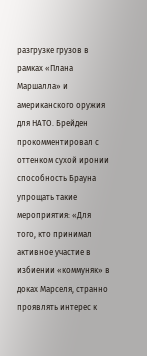разгрузке грузов в рамках «Плана Маршалла» и американского оружия для НАТО. Брейден прокомментировал с оттенком сухой иронии способность Брауна упрощать такие мероприятия: «Для того, кто принимал активное участие в избиении «коммуняк» в доках Марселя, странно проявлять интерес к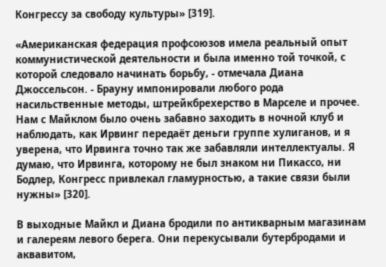Конгрессу за свободу культуры» [319].

«Американская федерация профсоюзов имела реальный опыт коммунистической деятельности и была именно той точкой, с которой следовало начинать борьбу, - отмечала Диана Джоссельсон. - Брауну импонировали любого рода насильственные методы, штрейкбрехерство в Марселе и прочее. Нам с Майклом было очень забавно заходить в ночной клуб и наблюдать, как Ирвинг передаёт деньги группе хулиганов, и я уверена, что Ирвинга точно так же забавляли интеллектуалы. Я думаю, что Ирвинга, которому не был знаком ни Пикассо, ни Бодлер, Конгресс привлекал гламурностью, а такие связи были нужны» [320].

В выходные Майкл и Диана бродили по антикварным магазинам и галереям левого берега. Они перекусывали бутербродами и аквавитом,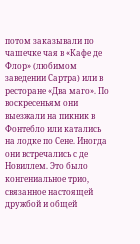потом заказывали по чашечке чая в «Кафе де Флор» (любимом заведении Сартра) или в ресторане «Два маго». По воскресеньям они выезжали на пикник в Фонтебло или катались на лодке по Сене. Иногда они встречались с де Новиллем. Это было конгениальное трио, связанное настоящей дружбой и общей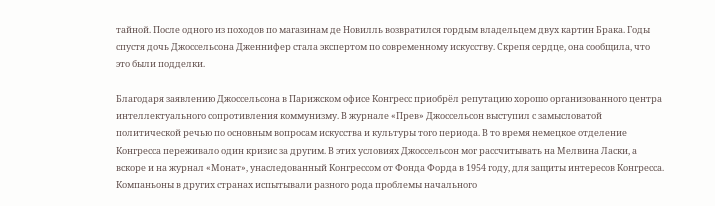тайной. После одного из походов по магазинам де Новилль возвратился гордым владельцем двух картин Брака. Годы спустя дочь Джоссельсона Дженнифер стала экспертом по современному искусству. Скрепя сердце, она сообщила, что это были подделки.

Благодаря заявлению Джоссельсона в Парижском офисе Конгресс приобрёл репутацию хорошо организованного центра интеллектуального сопротивления коммунизму. В журнале «Прев» Джоссельсон выступил с замысловатой политической речью по основным вопросам искусства и культуры того периода. В то время немецкое отделение Конгресса переживало один кризис за другим. В этих условиях Джоссельсон мог рассчитывать на Мелвина Ласки, а вскоре и на журнал «Монат», унаследованный Конгрессом от Фонда Форда в 1954 году, для защиты интересов Конгресса. Компаньоны в других странах испытывали разного рода проблемы начального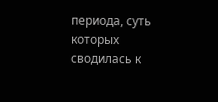периода, суть которых сводилась к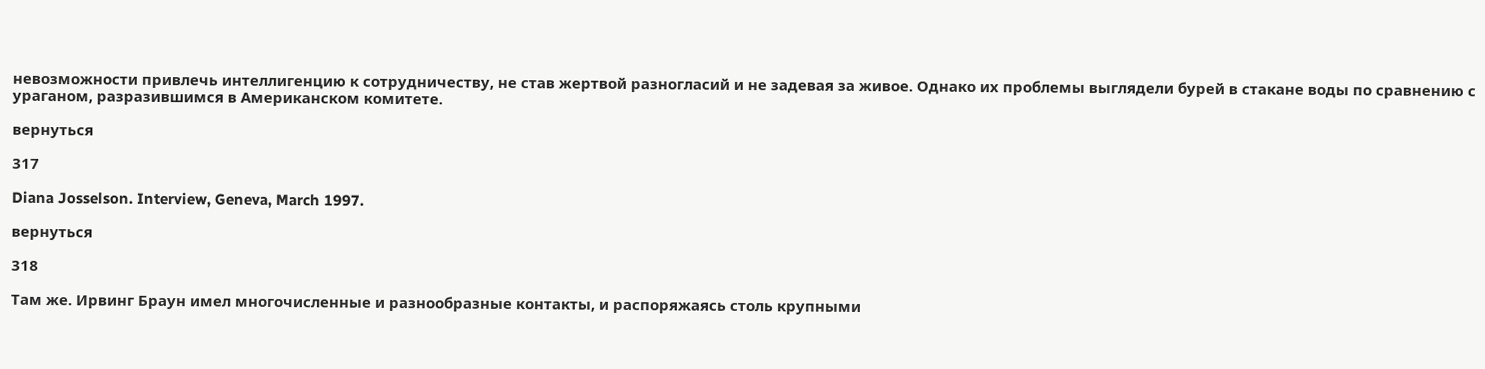невозможности привлечь интеллигенцию к сотрудничеству, не став жертвой разногласий и не задевая за живое. Однако их проблемы выглядели бурей в стакане воды по сравнению с ураганом, разразившимся в Американском комитете.

вернуться

317

Diana Josselson. Interview, Geneva, March 1997.

вернуться

318

Там же. Ирвинг Браун имел многочисленные и разнообразные контакты, и распоряжаясь столь крупными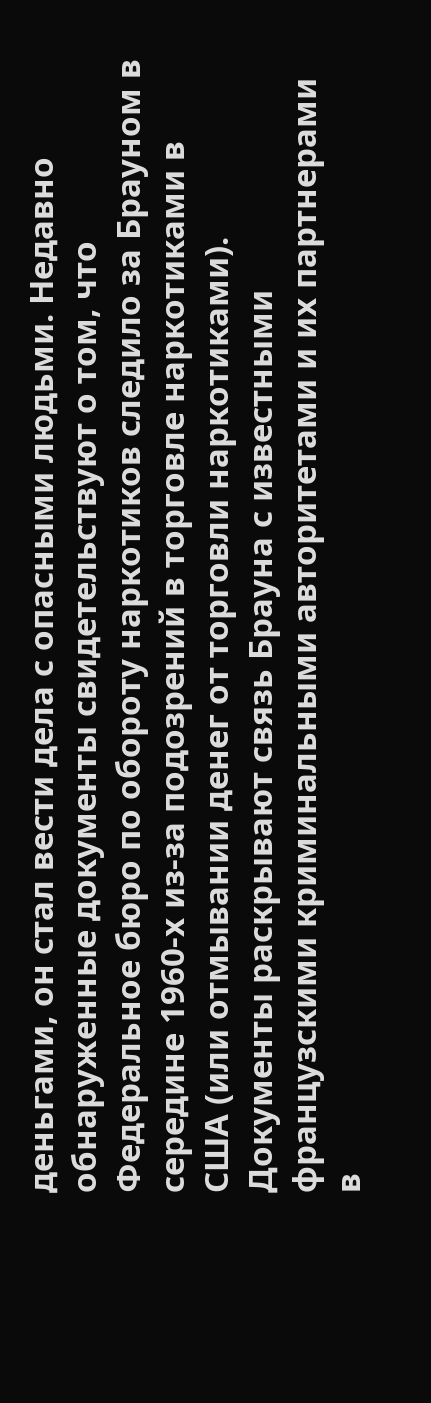деньгами, он стал вести дела с опасными людьми. Недавно обнаруженные документы свидетельствуют о том, что Федеральное бюро по обороту наркотиков следило за Брауном в середине 1960-х из-за подозрений в торговле наркотиками в США (или отмывании денег от торговли наркотиками). Документы раскрывают связь Брауна с известными французскими криминальными авторитетами и их партнерами в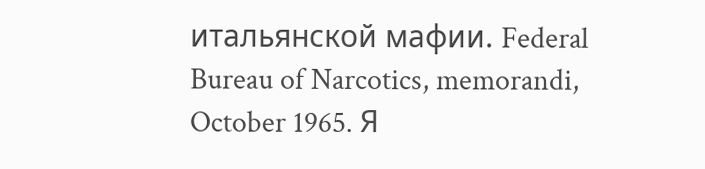итальянской мафии. Federal Bureau of Narcotics, memorandi, October 1965. Я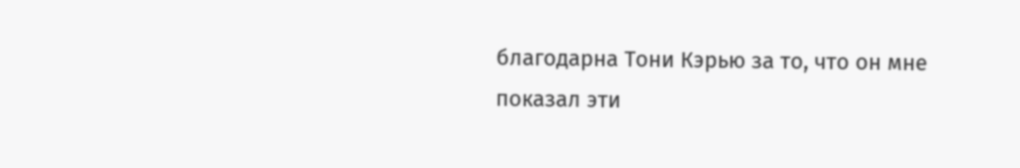благодарна Тони Кэрью за то, что он мне показал эти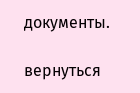документы.

вернуться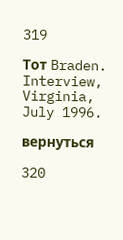319

Тот Braden. Interview, Virginia, July 1996.

вернуться

320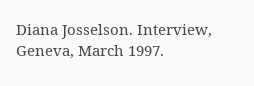Diana Josselson. Interview, Geneva, March 1997.